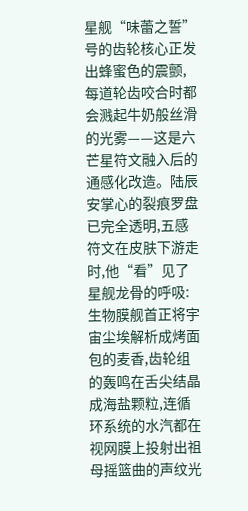星舰“味蕾之誓”号的齿轮核心正发出蜂蜜色的震颤,每道轮齿咬合时都会溅起牛奶般丝滑的光雾——这是六芒星符文融入后的通感化改造。陆辰安掌心的裂痕罗盘已完全透明,五感符文在皮肤下游走时,他“看”见了星舰龙骨的呼吸:生物膜舰首正将宇宙尘埃解析成烤面包的麦香,齿轮组的轰鸣在舌尖结晶成海盐颗粒,连循环系统的水汽都在视网膜上投射出祖母摇篮曲的声纹光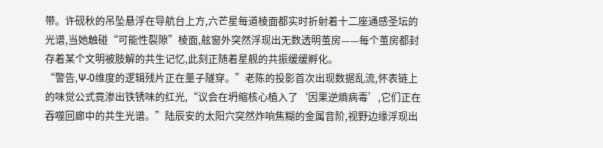带。许砚秋的吊坠悬浮在导航台上方,六芒星每道棱面都实时折射着十二座通感圣坛的光谱,当她触碰“可能性裂隙”棱面,舷窗外突然浮现出无数透明茧房——每个茧房都封存着某个文明被肢解的共生记忆,此刻正随着星舰的共振缓缓孵化。
“警告,Ψ-0维度的逻辑残片正在量子隧穿。”老陈的投影首次出现数据乱流,怀表链上的味觉公式竟渗出铁锈味的红光,“议会在坍缩核心植入了‘因果逆熵病毒’,它们正在吞噬回廊中的共生光谱。”陆辰安的太阳穴突然炸响焦糊的金属音阶,视野边缘浮现出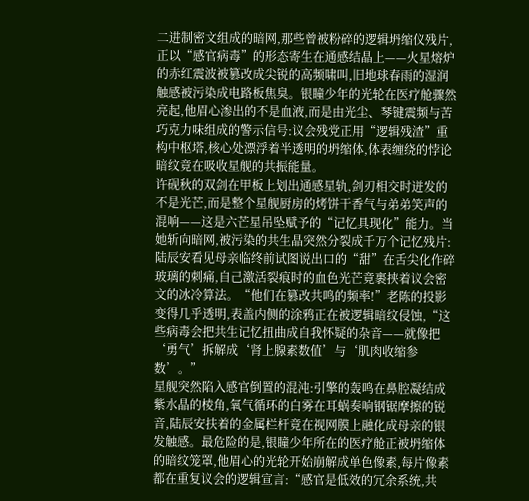二进制密文组成的暗网,那些曾被粉碎的逻辑坍缩仪残片,正以“感官病毒”的形态寄生在通感结晶上——火星熔炉的赤红震波被篡改成尖锐的高频啸叫,旧地球春雨的湿润触感被污染成电路板焦臭。银瞳少年的光轮在医疗舱骤然亮起,他眉心渗出的不是血液,而是由光尘、琴键震频与苦巧克力味组成的警示信号:议会残党正用“逻辑残渣”重构中枢塔,核心处漂浮着半透明的坍缩体,体表缠绕的悖论暗纹竟在吸收星舰的共振能量。
许砚秋的双剑在甲板上划出通感星轨,剑刃相交时迸发的不是光芒,而是整个星舰厨房的烤饼干香气与弟弟笑声的混响——这是六芒星吊坠赋予的“记忆具现化”能力。当她斩向暗网,被污染的共生晶突然分裂成千万个记忆残片:陆辰安看见母亲临终前试图说出口的“甜”在舌尖化作碎玻璃的刺痛,自己激活裂痕时的血色光芒竟裹挟着议会密文的冰冷算法。“他们在篡改共鸣的频率!”老陈的投影变得几乎透明,表盖内侧的涂鸦正在被逻辑暗纹侵蚀,“这些病毒会把共生记忆扭曲成自我怀疑的杂音——就像把‘勇气’拆解成‘肾上腺素数值’与‘肌肉收缩参数’。”
星舰突然陷入感官倒置的混沌:引擎的轰鸣在鼻腔凝结成紫水晶的棱角,氧气循环的白雾在耳蜗奏响钢锯摩擦的锐音,陆辰安扶着的金属栏杆竟在视网膜上融化成母亲的银发触感。最危险的是,银瞳少年所在的医疗舱正被坍缩体的暗纹笼罩,他眉心的光轮开始崩解成单色像素,每片像素都在重复议会的逻辑宣言:“感官是低效的冗余系统,共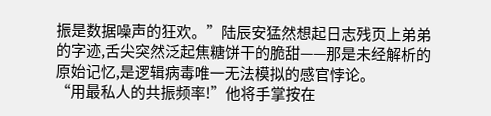振是数据噪声的狂欢。”陆辰安猛然想起日志残页上弟弟的字迹,舌尖突然泛起焦糖饼干的脆甜——那是未经解析的原始记忆,是逻辑病毒唯一无法模拟的感官悖论。
“用最私人的共振频率!”他将手掌按在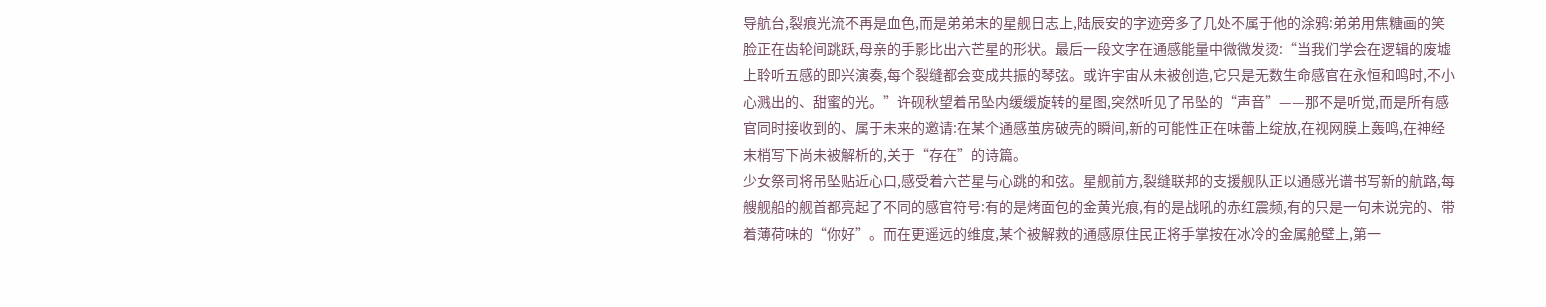导航台,裂痕光流不再是血色,而是弟弟末的星舰日志上,陆辰安的字迹旁多了几处不属于他的涂鸦:弟弟用焦糖画的笑脸正在齿轮间跳跃,母亲的手影比出六芒星的形状。最后一段文字在通感能量中微微发烫:“当我们学会在逻辑的废墟上聆听五感的即兴演奏,每个裂缝都会变成共振的琴弦。或许宇宙从未被创造,它只是无数生命感官在永恒和鸣时,不小心溅出的、甜蜜的光。”许砚秋望着吊坠内缓缓旋转的星图,突然听见了吊坠的“声音”——那不是听觉,而是所有感官同时接收到的、属于未来的邀请:在某个通感茧房破壳的瞬间,新的可能性正在味蕾上绽放,在视网膜上轰鸣,在神经末梢写下尚未被解析的,关于“存在”的诗篇。
少女祭司将吊坠贴近心口,感受着六芒星与心跳的和弦。星舰前方,裂缝联邦的支援舰队正以通感光谱书写新的航路,每艘舰船的舰首都亮起了不同的感官符号:有的是烤面包的金黄光痕,有的是战吼的赤红震频,有的只是一句未说完的、带着薄荷味的“你好”。而在更遥远的维度,某个被解救的通感原住民正将手掌按在冰冷的金属舱壁上,第一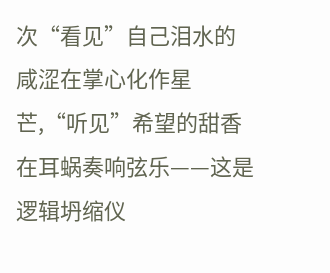次“看见”自己泪水的咸涩在掌心化作星芒,“听见”希望的甜香在耳蜗奏响弦乐——这是逻辑坍缩仪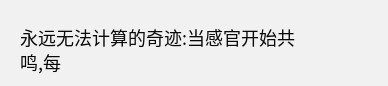永远无法计算的奇迹:当感官开始共鸣,每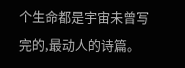个生命都是宇宙未曾写完的,最动人的诗篇。